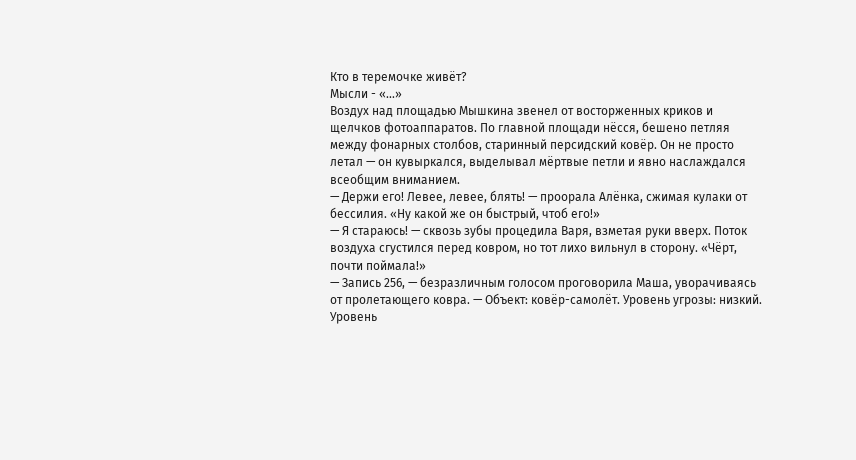Кто в теремочке живёт?
Мысли - «...»
Воздух над площадью Мышкина звенел от восторженных криков и щелчков фотоаппаратов. По главной площади нёсся, бешено петляя между фонарных столбов, старинный персидский ковёр. Он не просто летал — он кувыркался, выделывал мёртвые петли и явно наслаждался всеобщим вниманием.
— Держи его! Левее, левее, блять! — проорала Алёнка, сжимая кулаки от бессилия. «Ну какой же он быстрый, чтоб его!»
— Я стараюсь! — сквозь зубы процедила Варя, взметая руки вверх. Поток воздуха сгустился перед ковром, но тот лихо вильнул в сторону. «Чёрт, почти поймала!»
— Запись 256, — безразличным голосом проговорила Маша, уворачиваясь от пролетающего ковра. — Объект: ковёр-самолёт. Уровень угрозы: низкий. Уровень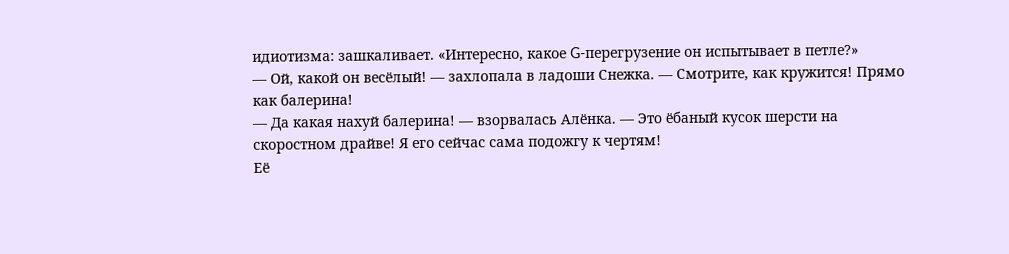идиотизма: зашкаливает. «Интересно, какое G-перегрузение он испытывает в петле?»
— Ой, какой он весёлый! — захлопала в ладоши Снежка. — Смотрите, как кружится! Прямо как балерина!
— Да какая нахуй балерина! — взорвалась Алёнка. — Это ёбаный кусок шерсти на скоростном драйве! Я его сейчас сама подожгу к чертям!
Её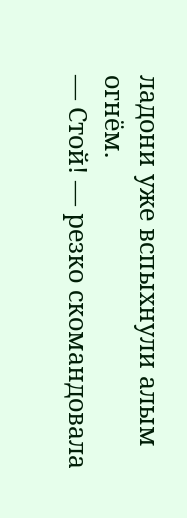ладони уже вспыхнули алым огнём.
— Стой! — резко скомандовала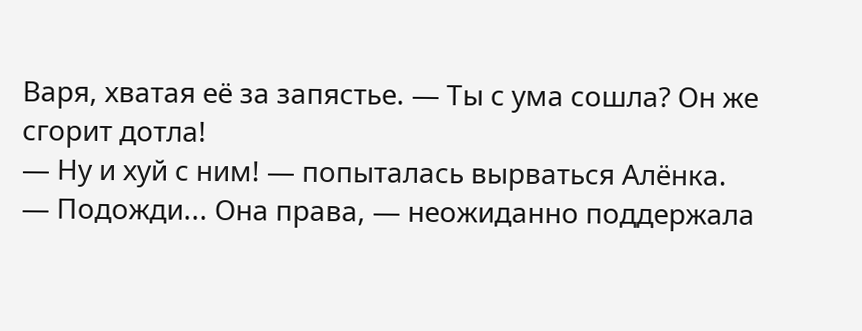Варя, хватая её за запястье. — Ты с ума сошла? Он же сгорит дотла!
— Ну и хуй с ним! — попыталась вырваться Алёнка.
— Подожди... Она права, — неожиданно поддержала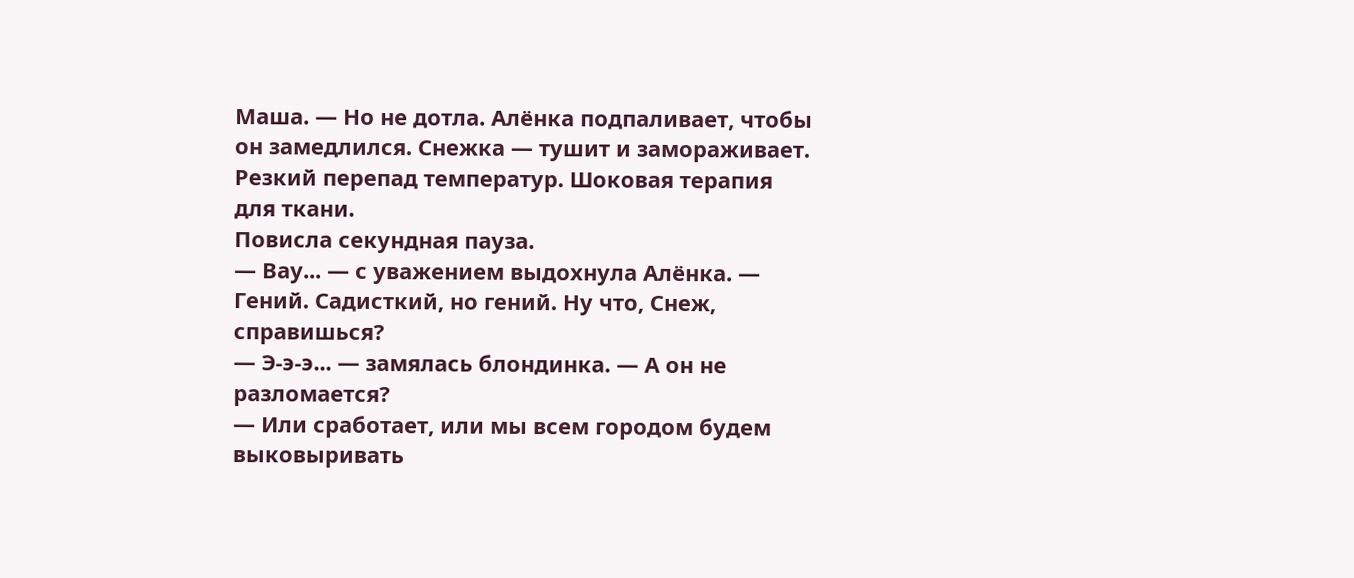Маша. — Но не дотла. Алёнка подпаливает, чтобы он замедлился. Снежка — тушит и замораживает. Резкий перепад температур. Шоковая терапия для ткани.
Повисла секундная пауза.
— Вау... — с уважением выдохнула Алёнка. — Гений. Садисткий, но гений. Ну что, Снеж, справишься?
— Э-э-э... — замялась блондинка. — А он не разломается?
— Или сработает, или мы всем городом будем выковыривать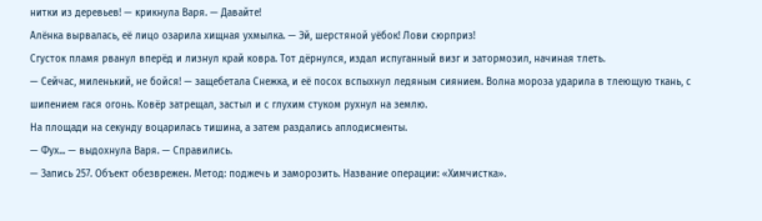нитки из деревьев! — крикнула Варя. — Давайте!
Алёнка вырвалась, её лицо озарила хищная ухмылка. — Эй, шерстяной уёбок! Лови сюрприз!
Сгусток пламя рванул вперёд и лизнул край ковра. Тот дёрнулся, издал испуганный визг и затормозил, начиная тлеть.
— Сейчас, миленький, не бойся! — защебетала Снежка, и её посох вспыхнул ледяным сиянием. Волна мороза ударила в тлеющую ткань, с шипением гася огонь. Ковёр затрещал, застыл и с глухим стуком рухнул на землю.
На площади на секунду воцарилась тишина, а затем раздались аплодисменты.
— Фух... — выдохнула Варя. — Справились.
— Запись 257. Объект обезврежен. Метод: поджечь и заморозить. Название операции: «Химчистка».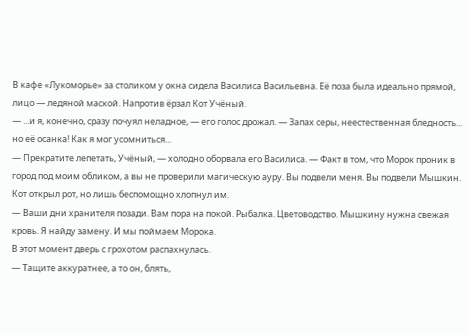В кафе «Лукоморье» за столиком у окна сидела Василиса Васильевна. Её поза была идеально прямой, лицо — ледяной маской. Напротив ёрзал Кот Учёный.
— ...и я, конечно, сразу почуял неладное, — его голос дрожал. — Запах серы, неестественная бледность... но её осанка! Как я мог усомниться...
— Прекратите лепетать, Учёный, — холодно оборвала его Василиса. — Факт в том, что Морок проник в город под моим обликом, а вы не проверили магическую ауру. Вы подвели меня. Вы подвели Мышкин.
Кот открыл рот, но лишь беспомощно хлопнул им.
— Ваши дни хранителя позади. Вам пора на покой. Рыбалка. Цветоводство. Мышкину нужна свежая кровь. Я найду замену. И мы поймаем Морока.
В этот момент дверь с грохотом распахнулась.
— Тащите аккуратнее, а то он, блять,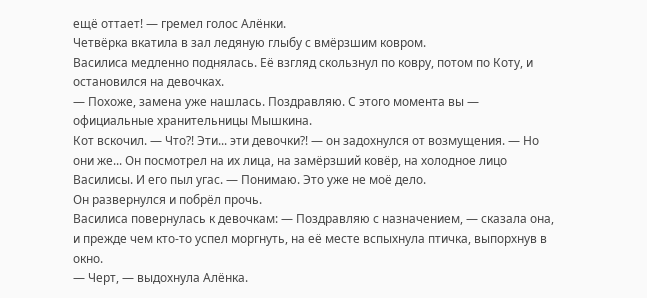ещё оттает! — гремел голос Алёнки.
Четвёрка вкатила в зал ледяную глыбу с вмёрзшим ковром.
Василиса медленно поднялась. Её взгляд скользнул по ковру, потом по Коту, и остановился на девочках.
— Похоже, замена уже нашлась. Поздравляю. С этого момента вы — официальные хранительницы Мышкина.
Кот вскочил. — Что?! Эти... эти девочки?! — он задохнулся от возмущения. — Но они же... Он посмотрел на их лица, на замёрзший ковёр, на холодное лицо Василисы. И его пыл угас. — Понимаю. Это уже не моё дело.
Он развернулся и побрёл прочь.
Василиса повернулась к девочкам: — Поздравляю с назначением, — сказала она, и прежде чем кто-то успел моргнуть, на её месте вспыхнула птичка, выпорхнув в окно.
— Черт, — выдохнула Алёнка.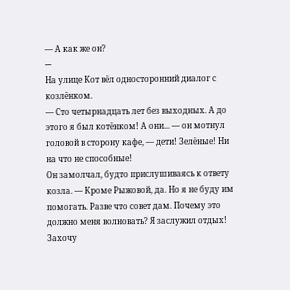— А как же он?
---
На улице Кот вёл односторонний диалог с козлёнком.
— Сто четырнадцать лет без выходных. А до этого я был котёнком! А они... — он мотнул головой в сторону кафе, — дети! Зелёные! Ни на что не способные!
Он замолчал, будто прислушиваясь к ответу козла. — Кроме Рыжовой, да. Но я не буду им помогать. Разве что совет дам. Почему это должно меня волновать? Я заслужил отдых! Захочу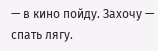— в кино пойду. Захочу — спать лягу.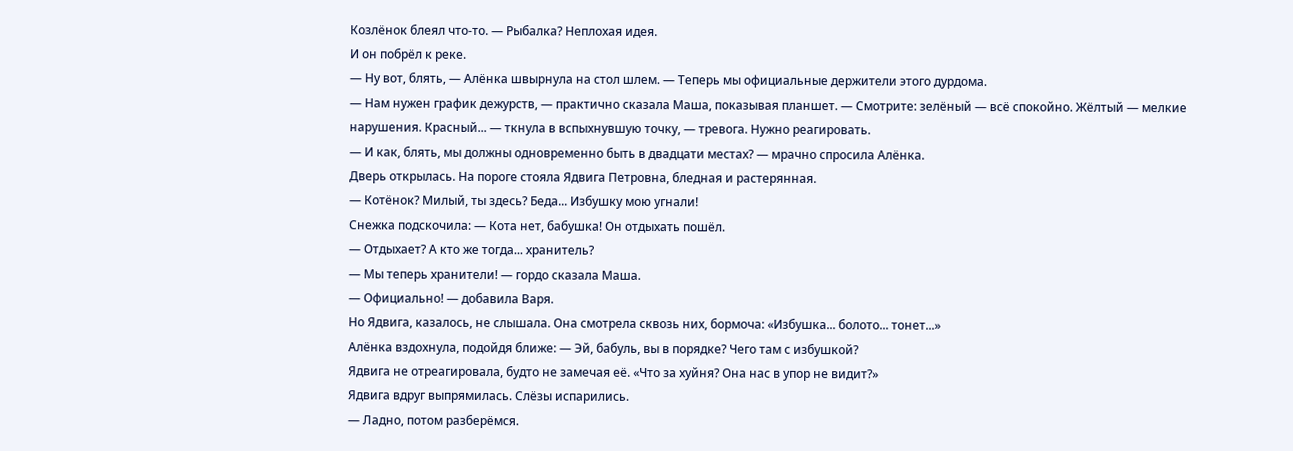Козлёнок блеял что-то. — Рыбалка? Неплохая идея.
И он побрёл к реке.
— Ну вот, блять, — Алёнка швырнула на стол шлем. — Теперь мы официальные держители этого дурдома.
— Нам нужен график дежурств, — практично сказала Маша, показывая планшет. — Смотрите: зелёный — всё спокойно. Жёлтый — мелкие нарушения. Красный... — ткнула в вспыхнувшую точку, — тревога. Нужно реагировать.
— И как, блять, мы должны одновременно быть в двадцати местах? — мрачно спросила Алёнка.
Дверь открылась. На пороге стояла Ядвига Петровна, бледная и растерянная.
— Котёнок? Милый, ты здесь? Беда... Избушку мою угнали!
Снежка подскочила: — Кота нет, бабушка! Он отдыхать пошёл.
— Отдыхает? А кто же тогда... хранитель?
— Мы теперь хранители! — гордо сказала Маша.
— Официально! — добавила Варя.
Но Ядвига, казалось, не слышала. Она смотрела сквозь них, бормоча: «Избушка... болото... тонет...»
Алёнка вздохнула, подойдя ближе: — Эй, бабуль, вы в порядке? Чего там с избушкой?
Ядвига не отреагировала, будто не замечая её. «Что за хуйня? Она нас в упор не видит?»
Ядвига вдруг выпрямилась. Слёзы испарились.
— Ладно, потом разберёмся.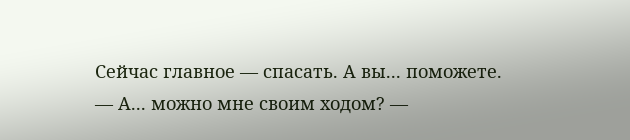Сейчас главное — спасать. А вы... поможете.
— А... можно мне своим ходом? —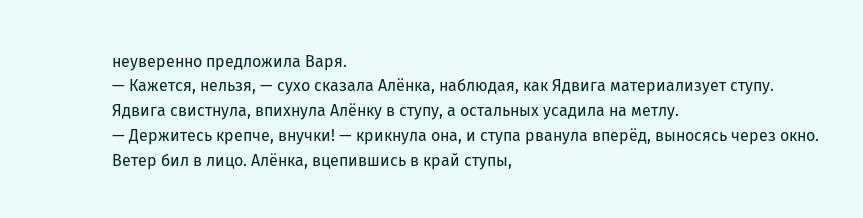неуверенно предложила Варя.
— Кажется, нельзя, — сухо сказала Алёнка, наблюдая, как Ядвига материализует ступу.
Ядвига свистнула, впихнула Алёнку в ступу, а остальных усадила на метлу.
— Держитесь крепче, внучки! — крикнула она, и ступа рванула вперёд, выносясь через окно.
Ветер бил в лицо. Алёнка, вцепившись в край ступы,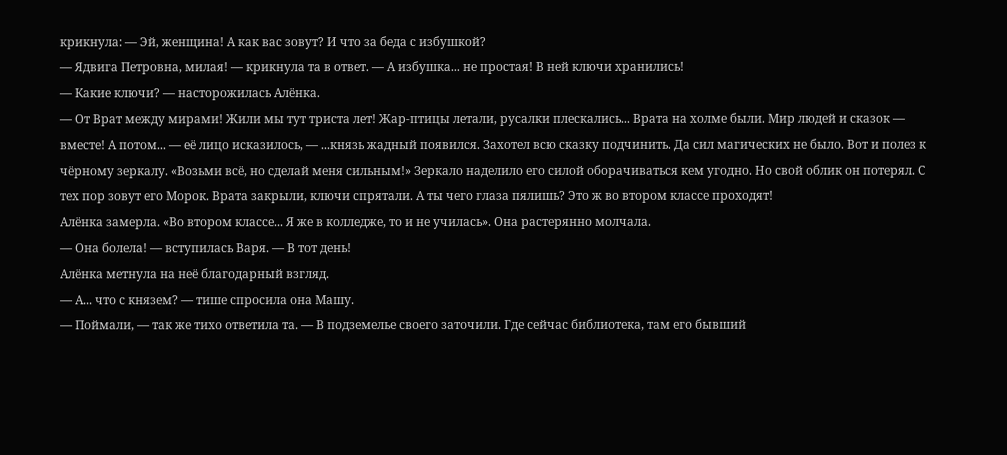крикнула: — Эй, женщина! А как вас зовут? И что за беда с избушкой?
— Ядвига Петровна, милая! — крикнула та в ответ. — А избушка... не простая! В ней ключи хранились!
— Какие ключи? — насторожилась Алёнка.
— От Врат между мирами! Жили мы тут триста лет! Жар-птицы летали, русалки плескались... Врата на холме были. Мир людей и сказок — вместе! А потом... — её лицо исказилось, — ...князь жадный появился. Захотел всю сказку подчинить. Да сил магических не было. Вот и полез к чёрному зеркалу. «Возьми всё, но сделай меня сильным!» Зеркало наделило его силой оборачиваться кем угодно. Но свой облик он потерял. С тех пор зовут его Морок. Врата закрыли, ключи спрятали. А ты чего глаза пялишь? Это ж во втором классе проходят!
Алёнка замерла. «Во втором классе... Я же в колледже, то и не училась». Она растерянно молчала.
— Она болела! — вступилась Варя. — В тот день!
Алёнка метнула на неё благодарный взгляд.
— А... что с князем? — тише спросила она Машу.
— Поймали, — так же тихо ответила та. — В подземелье своего заточили. Где сейчас библиотека, там его бывший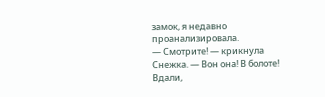замок, я недавно проанализировала.
— Смотрите! — крикнула Снежка. — Вон она! В болоте!
Вдали,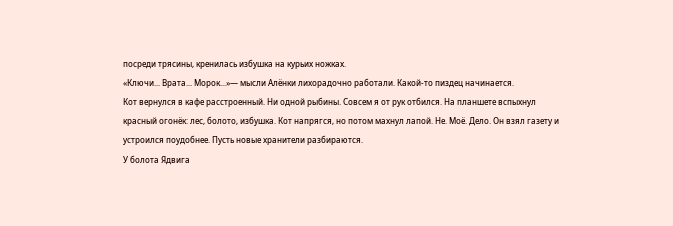посреди трясины, кренилась избушка на курьих ножках.
«Ключи... Врата... Морок...»— мысли Алёнки лихорадочно работали. Какой-то пиздец начинается.
Кот вернулся в кафе расстроенный. Ни одной рыбины. Совсем я от рук отбился. На планшете вспыхнул красный огонёк: лес, болото, избушка. Кот напрягся, но потом махнул лапой. Не. Моё. Дело. Он взял газету и устроился поудобнее. Пусть новые хранители разбираются.
У болота Ядвига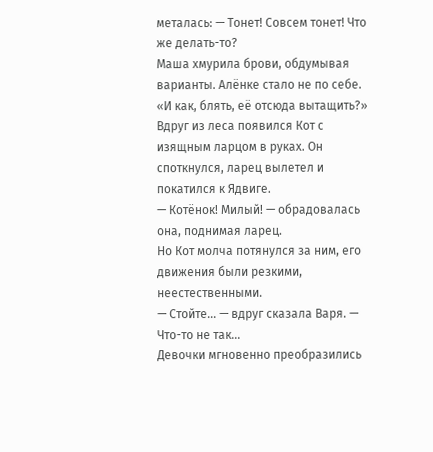металась: — Тонет! Совсем тонет! Что же делать-то?
Маша хмурила брови, обдумывая варианты. Алёнке стало не по себе. «И как, блять, её отсюда вытащить?»
Вдруг из леса появился Кот с изящным ларцом в руках. Он споткнулся, ларец вылетел и покатился к Ядвиге.
— Котёнок! Милый! — обрадовалась она, поднимая ларец.
Но Кот молча потянулся за ним, его движения были резкими, неестественными.
— Стойте... — вдруг сказала Варя. — Что-то не так...
Девочки мгновенно преобразились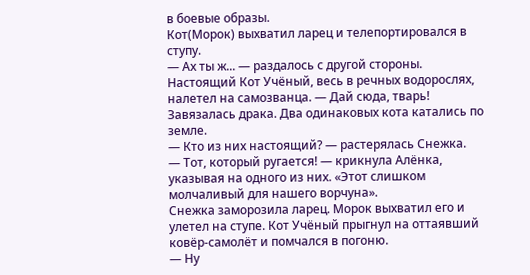в боевые образы.
Кот(Морок) выхватил ларец и телепортировался в ступу.
— Ах ты ж... — раздалось с другой стороны. Настоящий Кот Учёный, весь в речных водорослях, налетел на самозванца. — Дай сюда, тварь!
Завязалась драка. Два одинаковых кота катались по земле.
— Кто из них настоящий? — растерялась Снежка.
— Тот, который ругается! — крикнула Алёнка, указывая на одного из них. «Этот слишком молчаливый для нашего ворчуна».
Снежка заморозила ларец. Морок выхватил его и улетел на ступе. Кот Учёный прыгнул на оттаявший ковёр-самолёт и помчался в погоню.
— Ну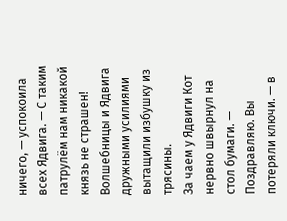ничего, — успокоила всех Ядвига. — С таким патрулём нам никакой князь не страшен!
Волшебницы и Ядвига дружными усилиями вытащили избушку из трясины.
За чаем у Ядвиги Кот нервно швырнул на стол бумаги. — Поздравляю. Вы потеряли ключи. — в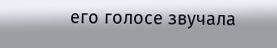его голосе звучала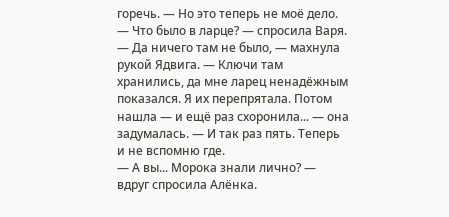горечь. — Но это теперь не моё дело.
— Что было в ларце? — спросила Варя.
— Да ничего там не было, — махнула рукой Ядвига. — Ключи там хранились, да мне ларец ненадёжным показался. Я их перепрятала. Потом нашла — и ещё раз схоронила... — она задумалась. — И так раз пять. Теперь и не вспомню где.
— А вы... Морока знали лично? — вдруг спросила Алёнка.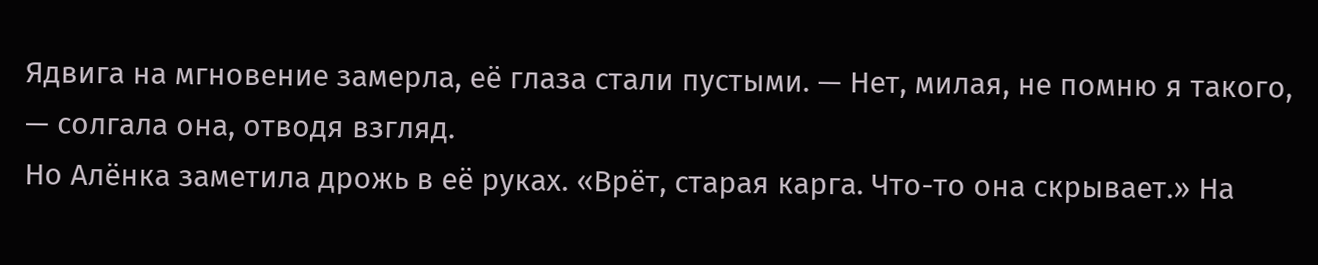Ядвига на мгновение замерла, её глаза стали пустыми. — Нет, милая, не помню я такого, — солгала она, отводя взгляд.
Но Алёнка заметила дрожь в её руках. «Врёт, старая карга. Что-то она скрывает.» На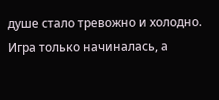душе стало тревожно и холодно. Игра только начиналась, а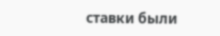ставки были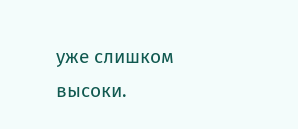уже слишком высоки.